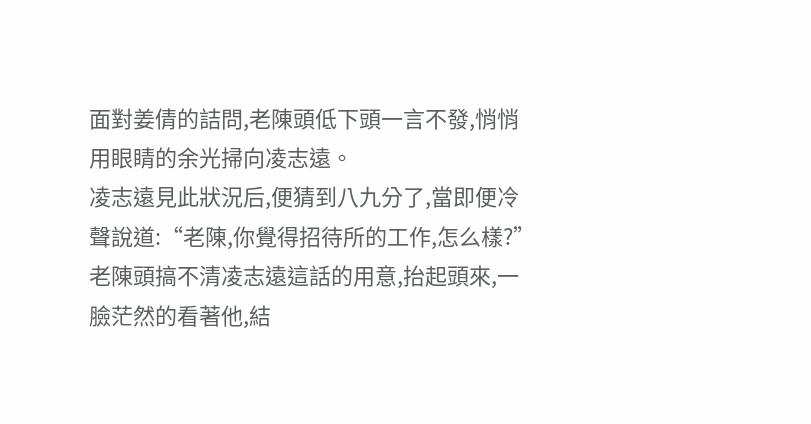面對姜倩的詰問,老陳頭低下頭一言不發,悄悄用眼睛的余光掃向凌志遠。
凌志遠見此狀況后,便猜到八九分了,當即便冷聲說道:“老陳,你覺得招待所的工作,怎么樣?”
老陳頭搞不清凌志遠這話的用意,抬起頭來,一臉茫然的看著他,結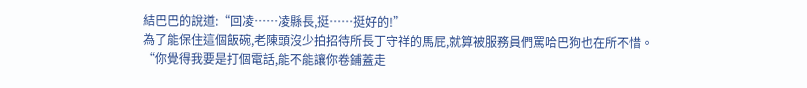結巴巴的說道:“回凌……凌縣長,挺……挺好的!”
為了能保住這個飯碗,老陳頭沒少拍招待所長丁守祥的馬屁,就算被服務員們罵哈巴狗也在所不惜。
“你覺得我要是打個電話,能不能讓你卷鋪蓋走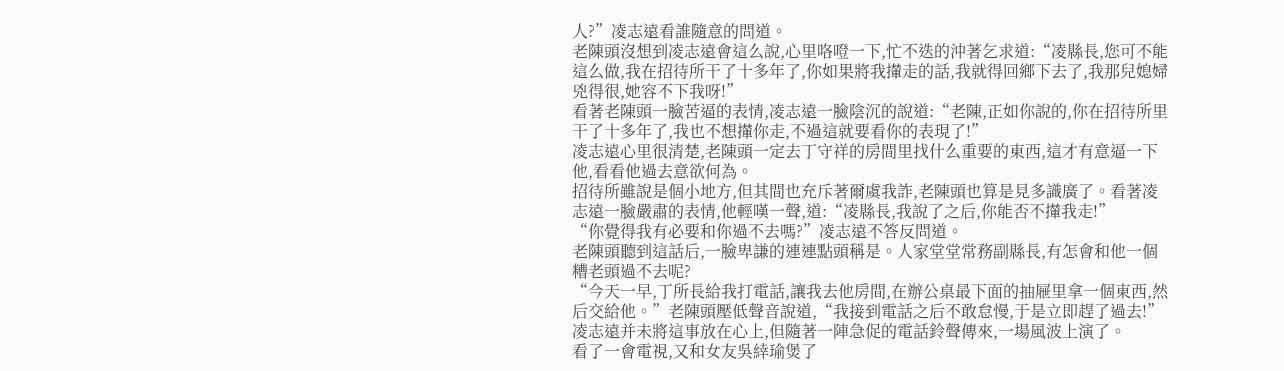人?”凌志遠看誰隨意的問道。
老陳頭沒想到凌志遠會這么說,心里咯噔一下,忙不迭的沖著乞求道:“凌縣長,您可不能這么做,我在招待所干了十多年了,你如果將我攆走的話,我就得回鄉下去了,我那兒媳婦兇得很,她容不下我呀!”
看著老陳頭一臉苦逼的表情,凌志遠一臉陰沉的說道:“老陳,正如你說的,你在招待所里干了十多年了,我也不想攆你走,不過這就要看你的表現了!”
凌志遠心里很清楚,老陳頭一定去丁守祥的房間里找什么重要的東西,這才有意逼一下他,看看他過去意欲何為。
招待所雖說是個小地方,但其間也充斥著爾虞我詐,老陳頭也算是見多識廣了。看著凌志遠一臉嚴肅的表情,他輕嘆一聲,道:“凌縣長,我說了之后,你能否不攆我走!”
“你覺得我有必要和你過不去嗎?”凌志遠不答反問道。
老陳頭聽到這話后,一臉卑謙的連連點頭稱是。人家堂堂常務副縣長,有怎會和他一個糟老頭過不去呢?
“今天一早,丁所長給我打電話,讓我去他房間,在辦公桌最下面的抽屜里拿一個東西,然后交給他。”老陳頭壓低聲音說道,“我接到電話之后不敢怠慢,于是立即趕了過去!”
凌志遠并未將這事放在心上,但隨著一陣急促的電話鈴聲傳來,一場風波上演了。
看了一會電視,又和女友吳緈瑜煲了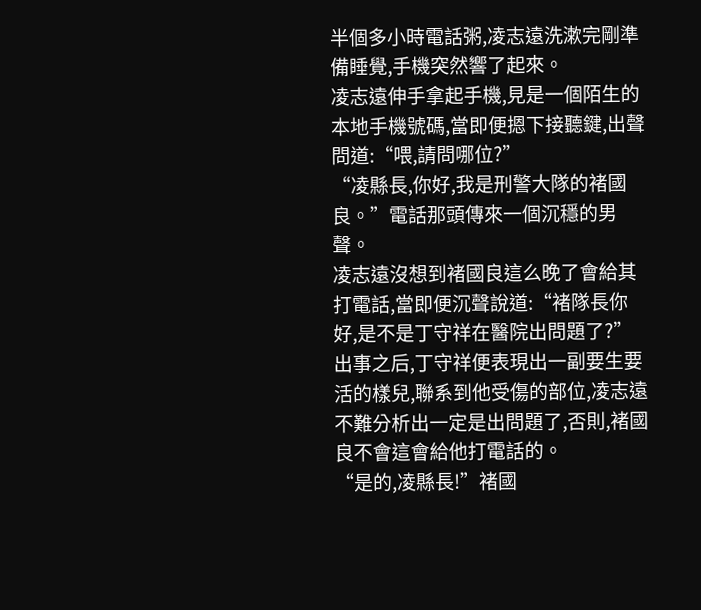半個多小時電話粥,凌志遠洗漱完剛準備睡覺,手機突然響了起來。
凌志遠伸手拿起手機,見是一個陌生的本地手機號碼,當即便摁下接聽鍵,出聲問道:“喂,請問哪位?”
“凌縣長,你好,我是刑警大隊的褚國良。”電話那頭傳來一個沉穩的男聲。
凌志遠沒想到褚國良這么晚了會給其打電話,當即便沉聲說道:“褚隊長你好,是不是丁守祥在醫院出問題了?”
出事之后,丁守祥便表現出一副要生要活的樣兒,聯系到他受傷的部位,凌志遠不難分析出一定是出問題了,否則,褚國良不會這會給他打電話的。
“是的,凌縣長!”褚國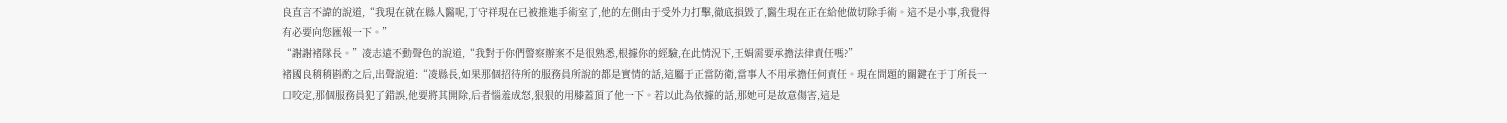良直言不諱的說道,“我現在就在縣人醫呢,丁守祥現在已被推進手術室了,他的左側由于受外力打擊,徹底損毀了,醫生現在正在給他做切除手術。這不是小事,我覺得有必要向您匯報一下。”
“謝謝褚隊長。”凌志遠不動聲色的說道,“我對于你們警察辦案不是很熟悉,根據你的經驗,在此情況下,王娟需要承擔法律責任嗎?”
褚國良稍稍斟酌之后,出聲說道:“凌縣長,如果那個招待所的服務員所說的都是實情的話,這屬于正當防衛,當事人不用承擔任何責任。現在問題的關鍵在于丁所長一口咬定,那個服務員犯了錯誤,他要將其開除,后者惱羞成怒,狠狠的用膝蓋頂了他一下。若以此為依據的話,那她可是故意傷害,這是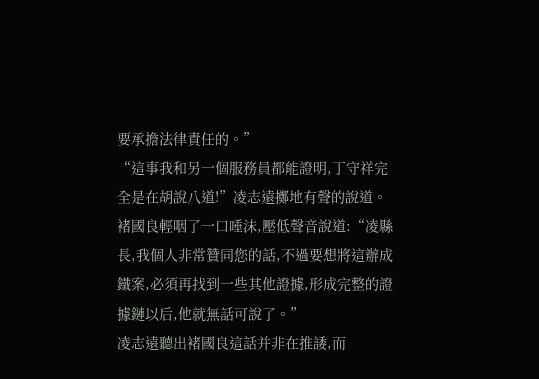要承擔法律責任的。”
“這事我和另一個服務員都能證明,丁守祥完全是在胡說八道!”凌志遠擲地有聲的說道。
褚國良輕咽了一口唾沫,壓低聲音說道:“凌縣長,我個人非常贊同您的話,不過要想將這辦成鐵案,必須再找到一些其他證據,形成完整的證據鏈以后,他就無話可說了。”
凌志遠聽出褚國良這話并非在推諉,而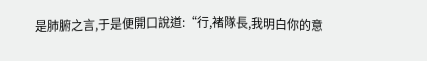是肺腑之言,于是便開口說道:“行,褚隊長,我明白你的意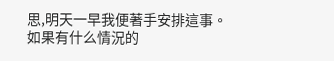思,明天一早我便著手安排這事。如果有什么情況的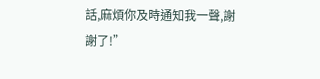話,麻煩你及時通知我一聲,謝謝了!”